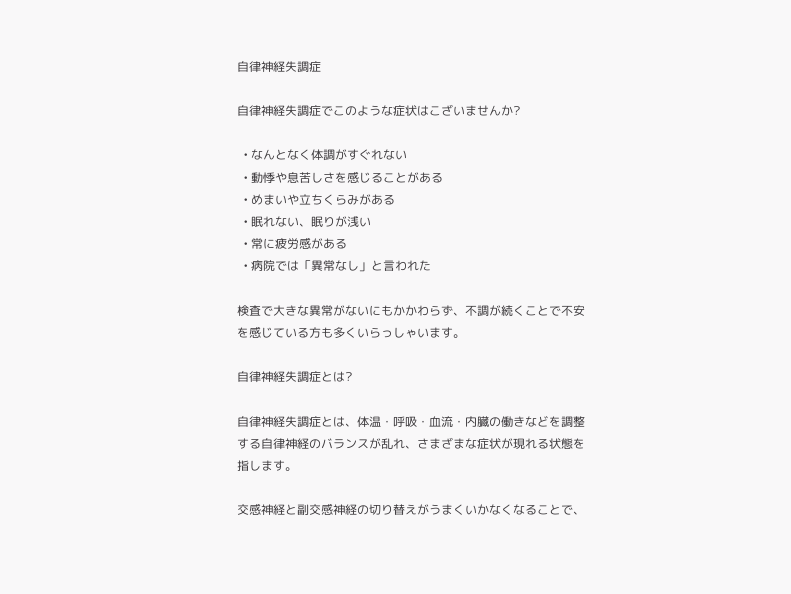自律神経失調症

自律神経失調症でこのような症状はこざいませんか?

  • なんとなく体調がすぐれない
  • 動悸や息苦しさを感じることがある
  • めまいや立ちくらみがある
  • 眠れない、眠りが浅い
  • 常に疲労感がある
  • 病院では「異常なし」と言われた

検査で大きな異常がないにもかかわらず、不調が続くことで不安を感じている方も多くいらっしゃいます。

自律神経失調症とは?

自律神経失調症とは、体温・呼吸・血流・内臓の働きなどを調整する自律神経のバランスが乱れ、さまざまな症状が現れる状態を指します。

交感神経と副交感神経の切り替えがうまくいかなくなることで、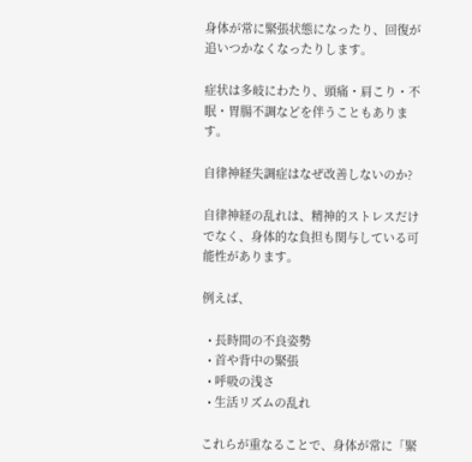身体が常に緊張状態になったり、回復が追いつかなくなったりします。

症状は多岐にわたり、頭痛・肩こり・不眠・胃腸不調などを伴うこともあります。

自律神経失調症はなぜ改善しないのか?

自律神経の乱れは、精神的ストレスだけでなく、身体的な負担も関与している可能性があります。

例えば、

  • 長時間の不良姿勢
  • 首や背中の緊張
  • 呼吸の浅さ
  • 生活リズムの乱れ

これらが重なることで、身体が常に「緊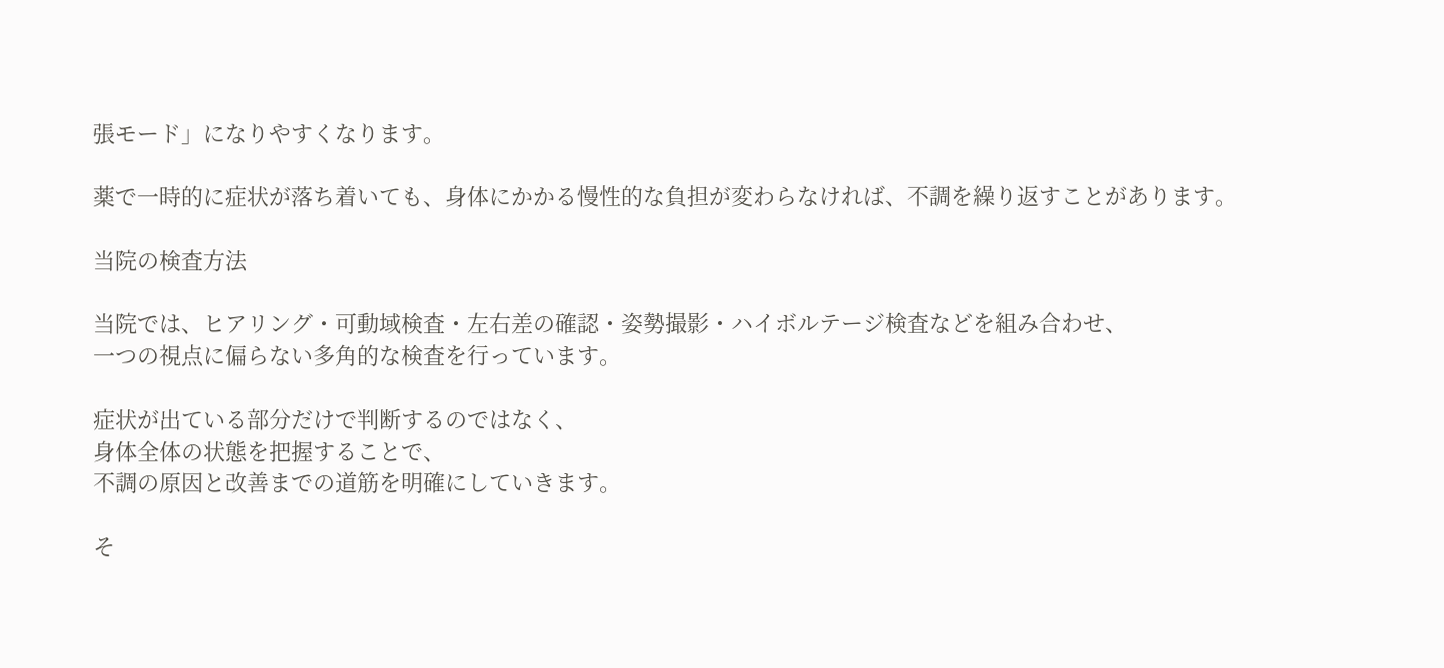張モード」になりやすくなります。

薬で一時的に症状が落ち着いても、身体にかかる慢性的な負担が変わらなければ、不調を繰り返すことがあります。

当院の検査方法

当院では、ヒアリング・可動域検査・左右差の確認・姿勢撮影・ハイボルテージ検査などを組み合わせ、
一つの視点に偏らない多角的な検査を行っています。

症状が出ている部分だけで判断するのではなく、
身体全体の状態を把握することで、
不調の原因と改善までの道筋を明確にしていきます。

そ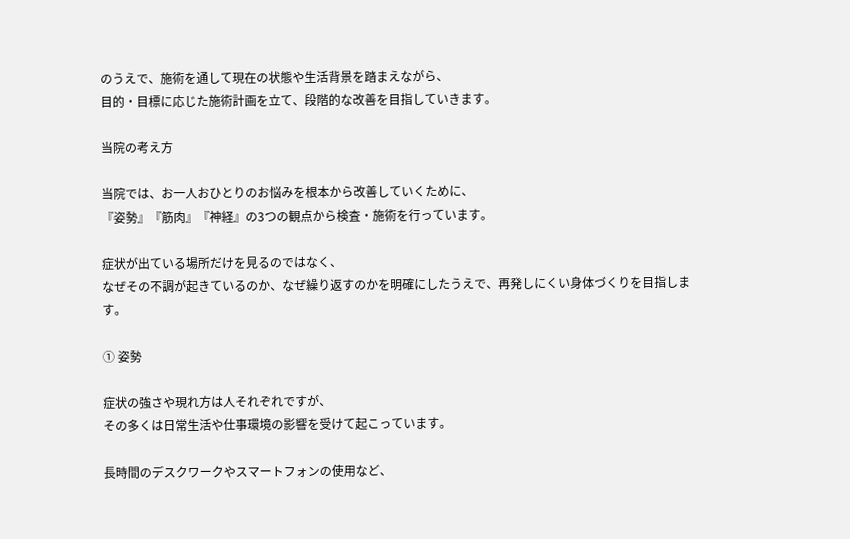のうえで、施術を通して現在の状態や生活背景を踏まえながら、
目的・目標に応じた施術計画を立て、段階的な改善を目指していきます。

当院の考え方

当院では、お一人おひとりのお悩みを根本から改善していくために、
『姿勢』『筋肉』『神経』の3つの観点から検査・施術を行っています。

症状が出ている場所だけを見るのではなく、
なぜその不調が起きているのか、なぜ繰り返すのかを明確にしたうえで、再発しにくい身体づくりを目指します。

① 姿勢

症状の強さや現れ方は人それぞれですが、
その多くは日常生活や仕事環境の影響を受けて起こっています。

長時間のデスクワークやスマートフォンの使用など、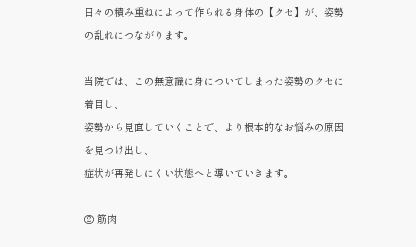日々の積み重ねによって作られる身体の【クセ】が、姿勢の乱れにつながります。

当院では、この無意識に身についてしまった姿勢のクセに着目し、
姿勢から見直していくことで、より根本的なお悩みの原因を見つけ出し、
症状が再発しにくい状態へと導いていきます。

② 筋肉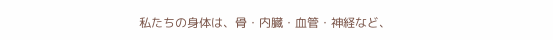私たちの身体は、骨・内臓・血管・神経など、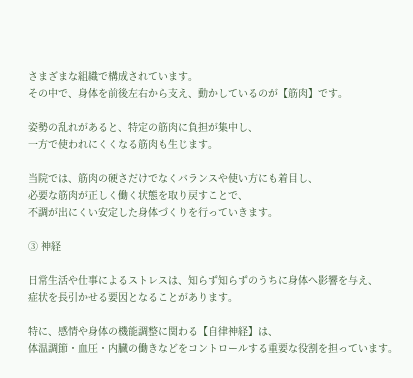さまざまな組織で構成されています。
その中で、身体を前後左右から支え、動かしているのが【筋肉】です。

姿勢の乱れがあると、特定の筋肉に負担が集中し、
一方で使われにくくなる筋肉も生じます。

当院では、筋肉の硬さだけでなくバランスや使い方にも着目し、
必要な筋肉が正しく働く状態を取り戻すことで、
不調が出にくい安定した身体づくりを行っていきます。

③ 神経

日常生活や仕事によるストレスは、知らず知らずのうちに身体へ影響を与え、
症状を長引かせる要因となることがあります。

特に、感情や身体の機能調整に関わる【自律神経】は、
体温調節・血圧・内臓の働きなどをコントロールする重要な役割を担っています。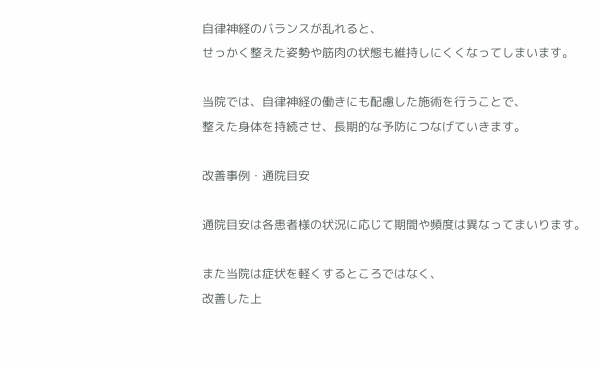自律神経のバランスが乱れると、
せっかく整えた姿勢や筋肉の状態も維持しにくくなってしまいます。

当院では、自律神経の働きにも配慮した施術を行うことで、
整えた身体を持続させ、長期的な予防につなげていきます。

改善事例・通院目安

通院目安は各患者様の状況に応じて期間や頻度は異なってまいります。

また当院は症状を軽くするところではなく、
改善した上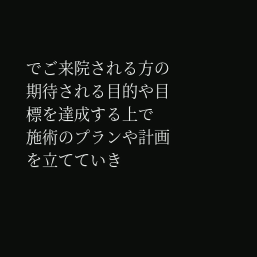でご来院される方の期待される目的や目標を達成する上で
施術のプランや計画を立てていき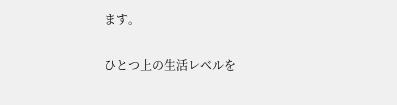ます。

ひとつ上の生活レベルを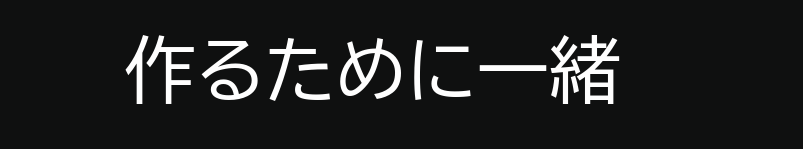作るために一緒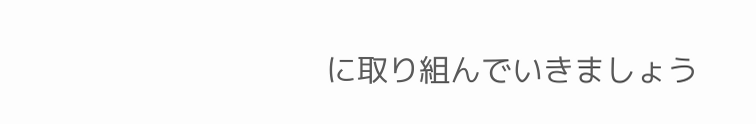に取り組んでいきましょう